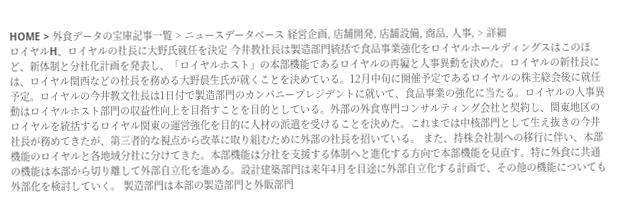HOME > 外食データの宝庫記事一覧 > ニュースデータベース 経営企画, 店舗開発, 店舗設備, 商品, 人事, > 詳細
ロイヤルH、ロイヤルの社長に大野氏就任を決定 今井教社長は製造部門統括で食品事業強化をロイヤルホールディングスはこのほど、新体制と分社化計画を発表し、「ロイヤルホスト」の本部機能であるロイヤルの再編と人事異動を決めた。ロイヤルの新社長には、ロイヤル関西などの社長を務める大野晨生氏が就くことを決めている。12月中旬に開催予定であるロイヤルの株主総会後に就任予定。ロイヤルの今井教文社長は1日付で製造部門のカンパニープレジデントに就いて、食品事業の強化に当たる。ロイヤルの人事異動はロイヤルホスト部門の収益性向上を目指すことを目的としている。外部の外食専門コンサルティング会社と契約し、関東地区のロイヤルを統括するロイヤル関東の運営強化を目的に人材の派遣を受けることを決めた。これまでは中核部門として生え抜きの今井社長が務めてきたが、第三者的な視点から改革に取り組むために外部の社長を招いている。 また、持株会社制への移行に伴い、本部機能のロイヤルと各地域分社に分けてきた。本部機能は分社を支援する体制へと進化する方向で本部機能を見直す。特に外食に共通の機能は本部から切り離して外部自立化を進める。設計建築部門は来年4月を目途に外部自立化する計画で、その他の機能についても外部化を検討していく。 製造部門は本部の製造部門と外販部門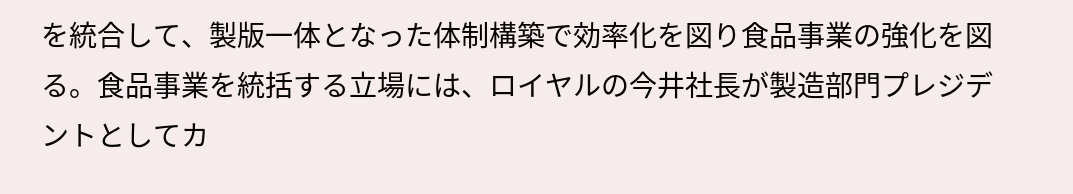を統合して、製版一体となった体制構築で効率化を図り食品事業の強化を図る。食品事業を統括する立場には、ロイヤルの今井社長が製造部門プレジデントとしてカ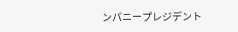ンパニープレジデント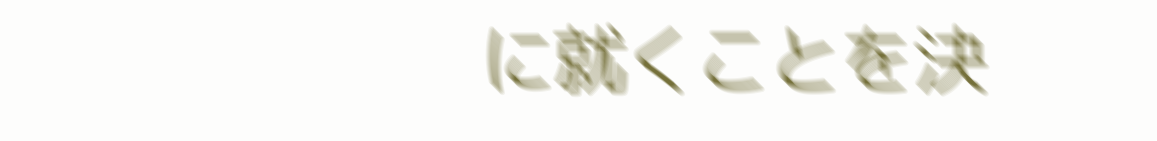に就くことを決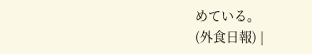めている。
(外食日報) |